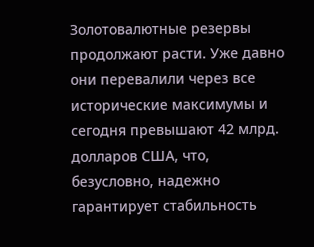Золотовалютные резервы продолжают расти. Уже давно они перевалили через все исторические максимумы и сегодня превышают 42 млрд. долларов США, что, безусловно, надежно гарантирует стабильность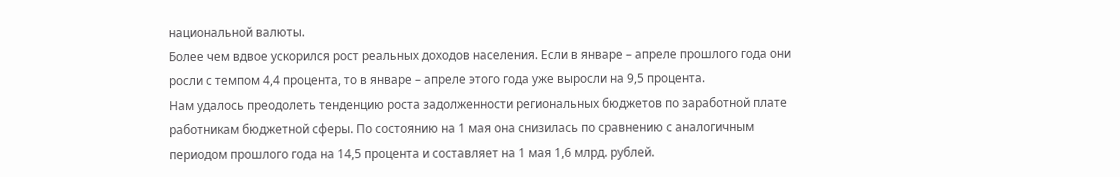национальной валюты.
Более чем вдвое ускорился рост реальных доходов населения. Если в январе – апреле прошлого года они росли с темпом 4,4 процента, то в январе – апреле этого года уже выросли на 9,5 процента.
Нам удалось преодолеть тенденцию роста задолженности региональных бюджетов по заработной плате работникам бюджетной сферы. По состоянию на 1 мая она снизилась по сравнению с аналогичным периодом прошлого года на 14,5 процента и составляет на 1 мая 1,6 млрд. рублей.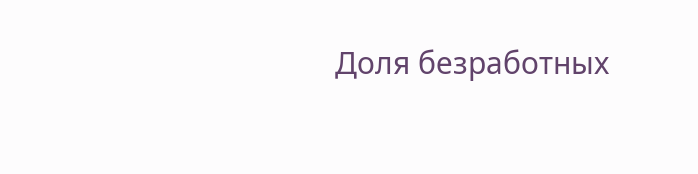Доля безработных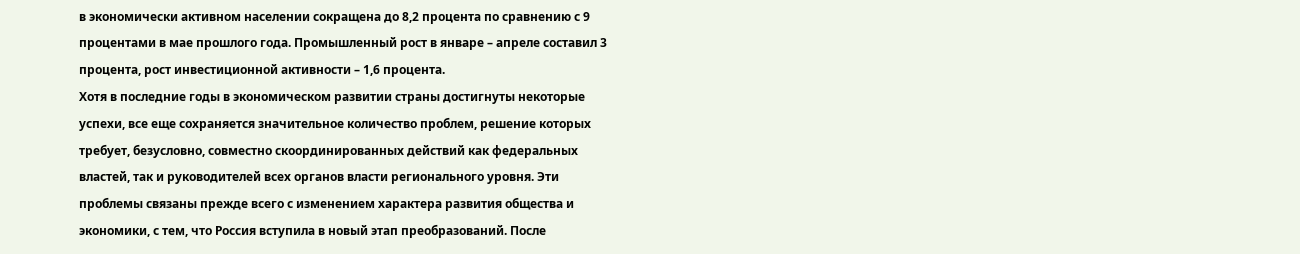в экономически активном населении сокращена до 8,2 процента по сравнению с 9 процентами в мае прошлого года. Промышленный рост в январе – апреле составил 3 процента, рост инвестиционной активности – 1,6 процента.
Хотя в последние годы в экономическом развитии страны достигнуты некоторые успехи, все еще сохраняется значительное количество проблем, решение которых требует, безусловно, совместно скоординированных действий как федеральных властей, так и руководителей всех органов власти регионального уровня. Эти проблемы связаны прежде всего с изменением характера развития общества и экономики, с тем, что Россия вступила в новый этап преобразований. После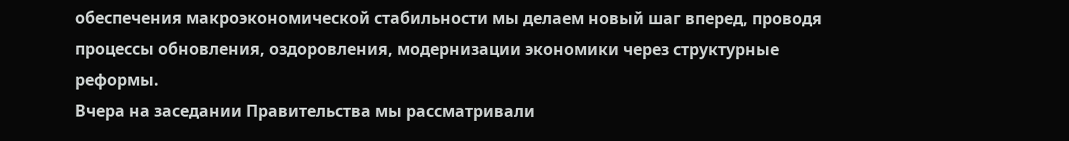обеспечения макроэкономической стабильности мы делаем новый шаг вперед, проводя процессы обновления, оздоровления, модернизации экономики через структурные реформы.
Вчера на заседании Правительства мы рассматривали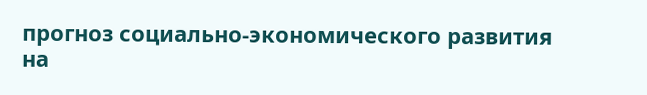прогноз социально-экономического развития на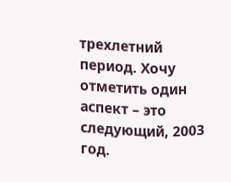трехлетний период. Хочу отметить один аспект – это следующий, 2003 год.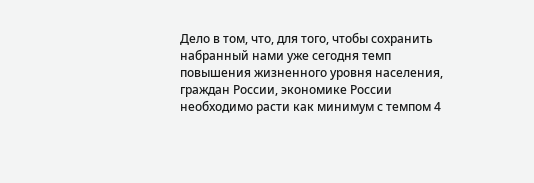Дело в том, что, для того, чтобы сохранить набранный нами уже сегодня темп повышения жизненного уровня населения, граждан России, экономике России необходимо расти как минимум с темпом 4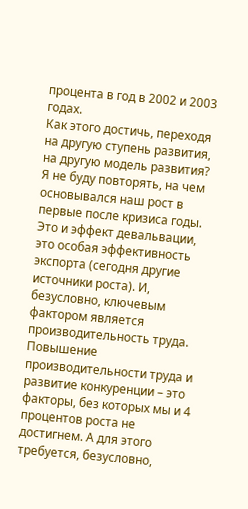процента в год в 2002 и 2003 годах.
Как этого достичь, переходя на другую ступень развития, на другую модель развития? Я не буду повторять, на чем основывался наш рост в первые после кризиса годы. Это и эффект девальвации, это особая эффективность экспорта (сегодня другие источники роста). И, безусловно, ключевым фактором является производительность труда. Повышение производительности труда и развитие конкуренции – это факторы, без которых мы и 4 процентов роста не достигнем. А для этого требуется, безусловно,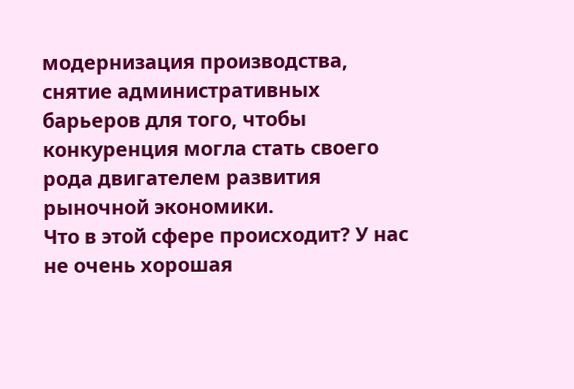модернизация производства, снятие административных барьеров для того, чтобы конкуренция могла стать своего рода двигателем развития рыночной экономики.
Что в этой сфере происходит? У нас не очень хорошая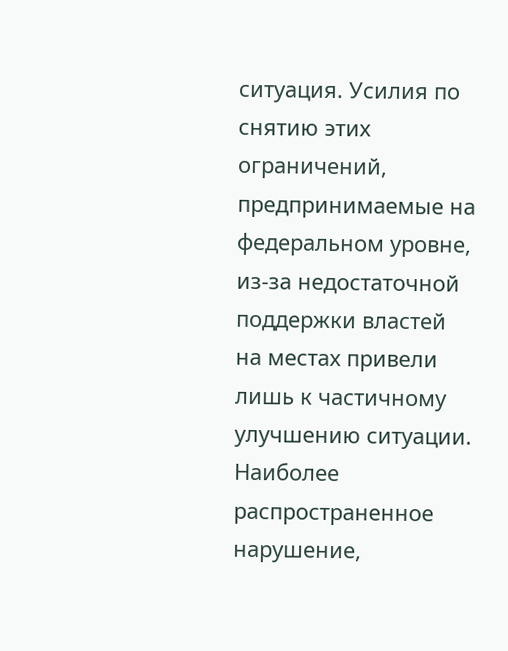ситуация. Усилия по снятию этих ограничений, предпринимаемые на федеральном уровне, из-за недостаточной поддержки властей на местах привели лишь к частичному улучшению ситуации. Наиболее распространенное нарушение,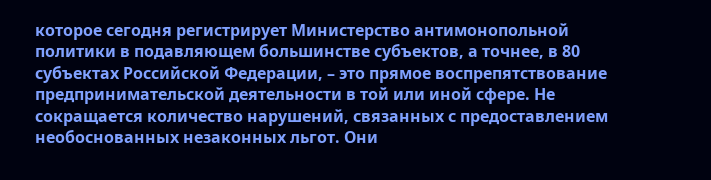которое сегодня регистрирует Министерство антимонопольной политики в подавляющем большинстве субъектов, а точнее, в 80 субъектах Российской Федерации, – это прямое воспрепятствование предпринимательской деятельности в той или иной сфере. Не сокращается количество нарушений, связанных с предоставлением необоснованных незаконных льгот. Они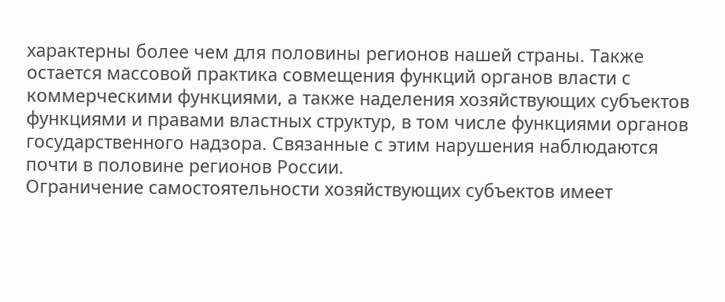характерны более чем для половины регионов нашей страны. Также остается массовой практика совмещения функций органов власти с коммерческими функциями, а также наделения хозяйствующих субъектов функциями и правами властных структур, в том числе функциями органов государственного надзора. Связанные с этим нарушения наблюдаются почти в половине регионов России.
Ограничение самостоятельности хозяйствующих субъектов имеет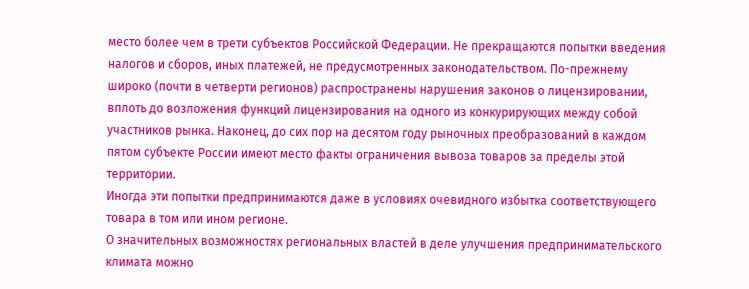место более чем в трети субъектов Российской Федерации. Не прекращаются попытки введения налогов и сборов, иных платежей, не предусмотренных законодательством. По-прежнему широко (почти в четверти регионов) распространены нарушения законов о лицензировании, вплоть до возложения функций лицензирования на одного из конкурирующих между собой участников рынка. Наконец, до сих пор на десятом году рыночных преобразований в каждом пятом субъекте России имеют место факты ограничения вывоза товаров за пределы этой территории.
Иногда эти попытки предпринимаются даже в условиях очевидного избытка соответствующего товара в том или ином регионе.
О значительных возможностях региональных властей в деле улучшения предпринимательского климата можно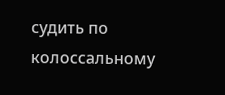судить по колоссальному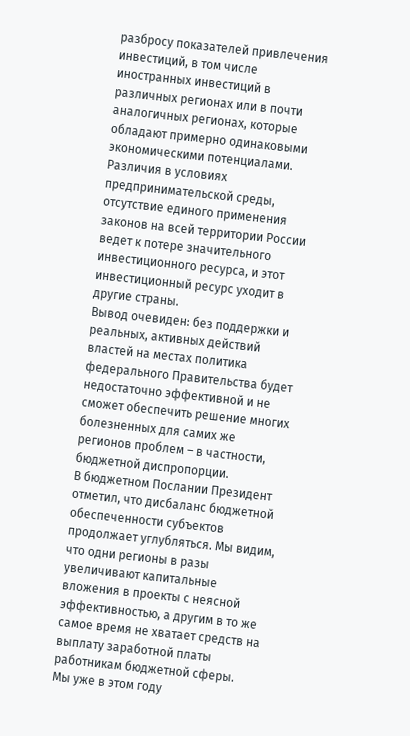разбросу показателей привлечения инвестиций, в том числе иностранных инвестиций в различных регионах или в почти аналогичных регионах, которые обладают примерно одинаковыми экономическими потенциалами. Различия в условиях предпринимательской среды, отсутствие единого применения законов на всей территории России ведет к потере значительного инвестиционного ресурса, и этот инвестиционный ресурс уходит в другие страны.
Вывод очевиден: без поддержки и реальных, активных действий властей на местах политика федерального Правительства будет недостаточно эффективной и не сможет обеспечить решение многих болезненных для самих же регионов проблем – в частности, бюджетной диспропорции.
В бюджетном Послании Президент отметил, что дисбаланс бюджетной обеспеченности субъектов продолжает углубляться. Мы видим, что одни регионы в разы увеличивают капитальные вложения в проекты с неясной эффективностью, а другим в то же самое время не хватает средств на выплату заработной платы работникам бюджетной сферы.
Мы уже в этом году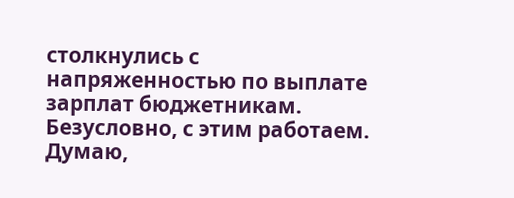столкнулись с напряженностью по выплате зарплат бюджетникам. Безусловно, с этим работаем. Думаю,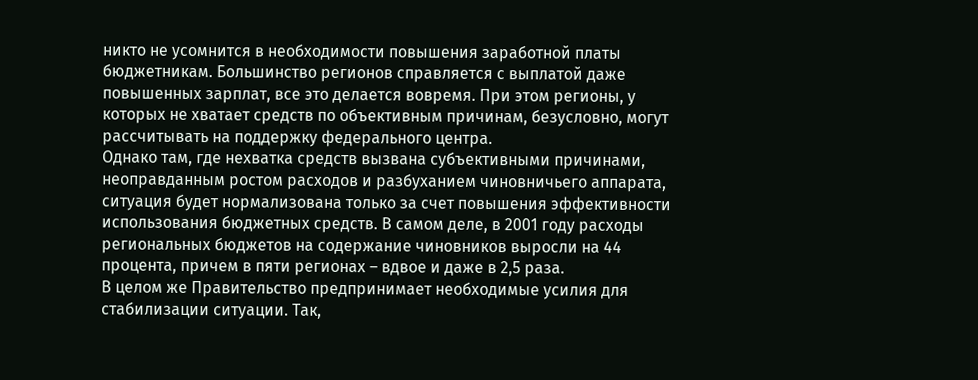никто не усомнится в необходимости повышения заработной платы бюджетникам. Большинство регионов справляется с выплатой даже повышенных зарплат, все это делается вовремя. При этом регионы, у которых не хватает средств по объективным причинам, безусловно, могут рассчитывать на поддержку федерального центра.
Однако там, где нехватка средств вызвана субъективными причинами, неоправданным ростом расходов и разбуханием чиновничьего аппарата, ситуация будет нормализована только за счет повышения эффективности использования бюджетных средств. В самом деле, в 2001 году расходы региональных бюджетов на содержание чиновников выросли на 44 процента, причем в пяти регионах – вдвое и даже в 2,5 раза.
В целом же Правительство предпринимает необходимые усилия для стабилизации ситуации. Так,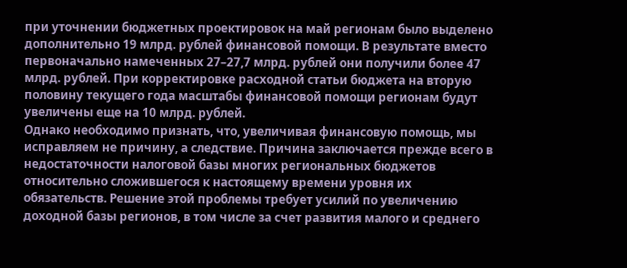при уточнении бюджетных проектировок на май регионам было выделено дополнительно 19 млрд. рублей финансовой помощи. В результате вместо первоначально намеченных 27–27,7 млрд. рублей они получили более 47 млрд. рублей. При корректировке расходной статьи бюджета на вторую половину текущего года масштабы финансовой помощи регионам будут увеличены еще на 10 млрд. рублей.
Однако необходимо признать, что, увеличивая финансовую помощь, мы исправляем не причину, а следствие. Причина заключается прежде всего в недостаточности налоговой базы многих региональных бюджетов относительно сложившегося к настоящему времени уровня их обязательств. Решение этой проблемы требует усилий по увеличению доходной базы регионов, в том числе за счет развития малого и среднего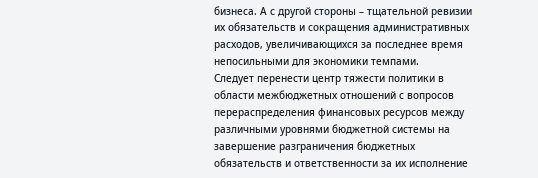бизнеса. А с другой стороны – тщательной ревизии их обязательств и сокращения административных расходов, увеличивающихся за последнее время непосильными для экономики темпами.
Следует перенести центр тяжести политики в области межбюджетных отношений с вопросов перераспределения финансовых ресурсов между различными уровнями бюджетной системы на завершение разграничения бюджетных обязательств и ответственности за их исполнение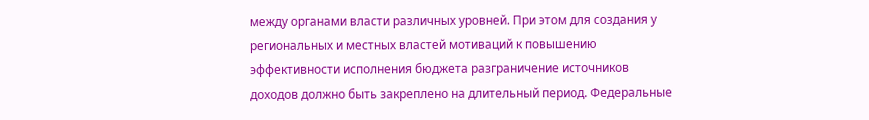между органами власти различных уровней. При этом для создания у региональных и местных властей мотиваций к повышению эффективности исполнения бюджета разграничение источников доходов должно быть закреплено на длительный период. Федеральные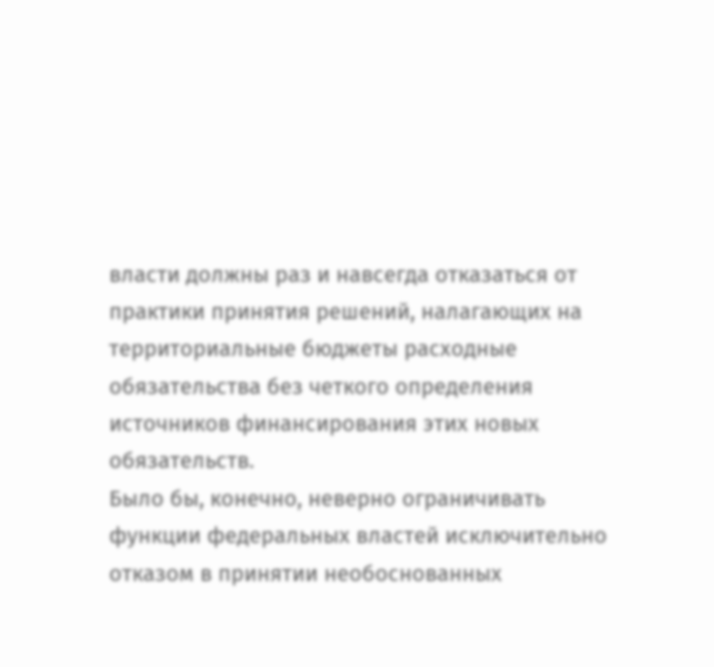власти должны раз и навсегда отказаться от практики принятия решений, налагающих на территориальные бюджеты расходные обязательства без четкого определения источников финансирования этих новых обязательств.
Было бы, конечно, неверно ограничивать функции федеральных властей исключительно отказом в принятии необоснованных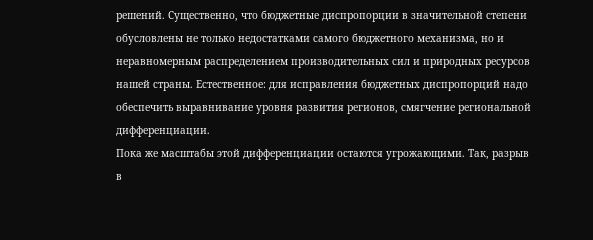решений. Существенно, что бюджетные диспропорции в значительной степени обусловлены не только недостатками самого бюджетного механизма, но и неравномерным распределением производительных сил и природных ресурсов нашей страны. Естественное: для исправления бюджетных диспропорций надо обеспечить выравнивание уровня развития регионов, смягчение региональной дифференциации.
Пока же масштабы этой дифференциации остаются угрожающими. Так, разрыв в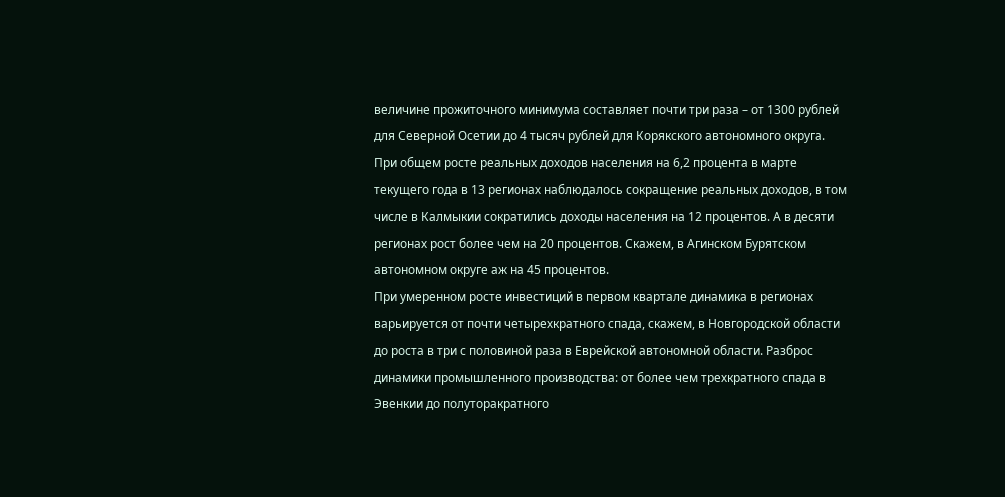величине прожиточного минимума составляет почти три раза – от 1300 рублей для Северной Осетии до 4 тысяч рублей для Корякского автономного округа. При общем росте реальных доходов населения на 6,2 процента в марте текущего года в 13 регионах наблюдалось сокращение реальных доходов, в том числе в Калмыкии сократились доходы населения на 12 процентов. А в десяти регионах рост более чем на 20 процентов. Скажем, в Агинском Бурятском автономном округе аж на 45 процентов.
При умеренном росте инвестиций в первом квартале динамика в регионах варьируется от почти четырехкратного спада, скажем, в Новгородской области до роста в три с половиной раза в Еврейской автономной области. Разброс динамики промышленного производства: от более чем трехкратного спада в Эвенкии до полуторакратного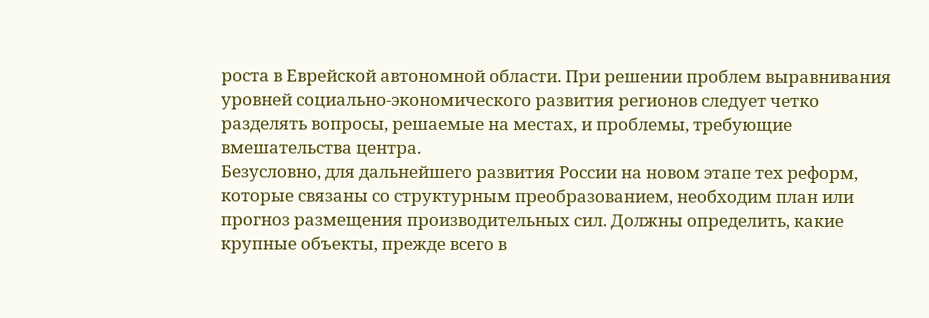роста в Еврейской автономной области. При решении проблем выравнивания уровней социально-экономического развития регионов следует четко разделять вопросы, решаемые на местах, и проблемы, требующие вмешательства центра.
Безусловно, для дальнейшего развития России на новом этапе тех реформ, которые связаны со структурным преобразованием, необходим план или прогноз размещения производительных сил. Должны определить, какие крупные объекты, прежде всего в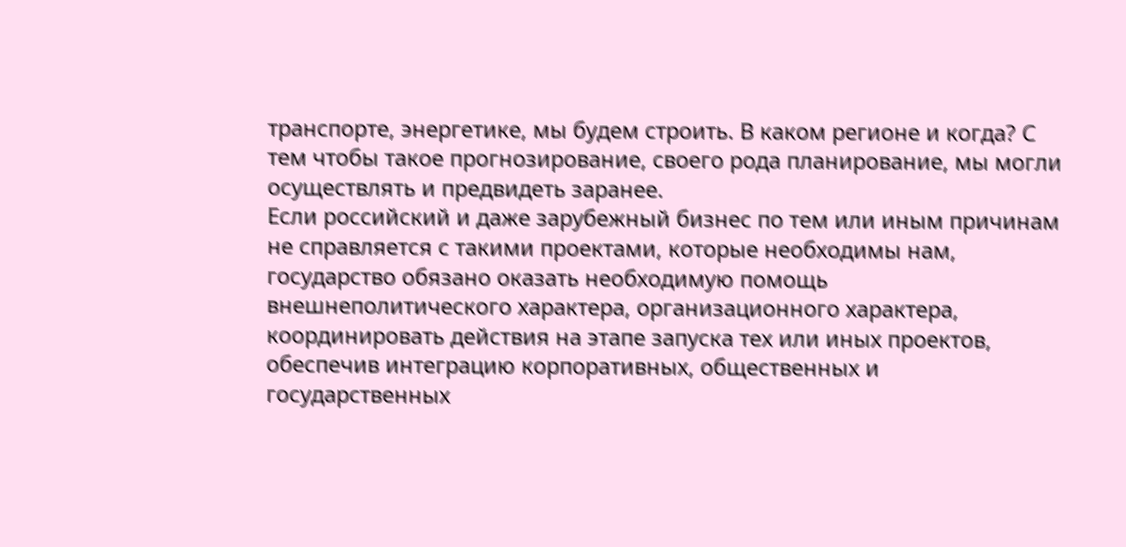транспорте, энергетике, мы будем строить. В каком регионе и когда? С тем чтобы такое прогнозирование, своего рода планирование, мы могли осуществлять и предвидеть заранее.
Если российский и даже зарубежный бизнес по тем или иным причинам не справляется с такими проектами, которые необходимы нам, государство обязано оказать необходимую помощь внешнеполитического характера, организационного характера, координировать действия на этапе запуска тех или иных проектов, обеспечив интеграцию корпоративных, общественных и государственных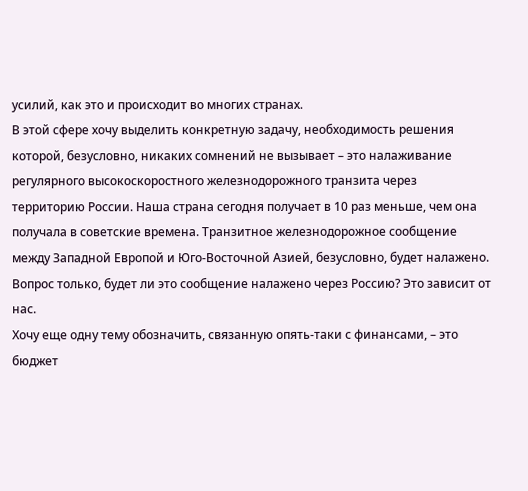усилий, как это и происходит во многих странах.
В этой сфере хочу выделить конкретную задачу, необходимость решения которой, безусловно, никаких сомнений не вызывает – это налаживание регулярного высокоскоростного железнодорожного транзита через территорию России. Наша страна сегодня получает в 10 раз меньше, чем она получала в советские времена. Транзитное железнодорожное сообщение между Западной Европой и Юго-Восточной Азией, безусловно, будет налажено. Вопрос только, будет ли это сообщение налажено через Россию? Это зависит от нас.
Хочу еще одну тему обозначить, связанную опять-таки с финансами, – это бюджет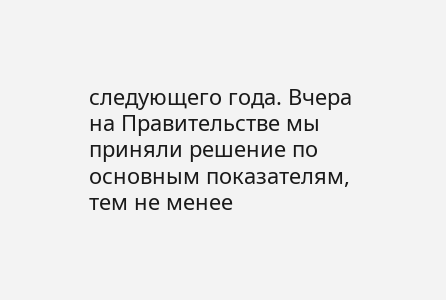следующего года. Вчера на Правительстве мы приняли решение по основным показателям, тем не менее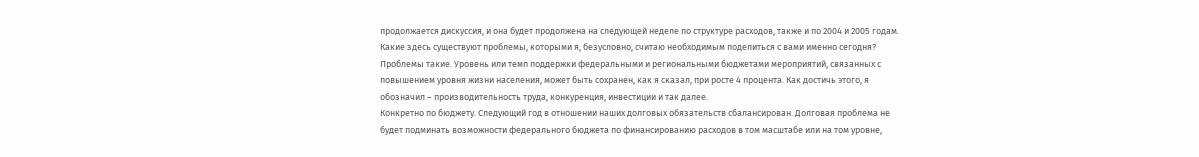продолжается дискуссия, и она будет продолжена на следующей неделе по структуре расходов, также и по 2004 и 2005 годам. Какие здесь существуют проблемы, которыми я, безусловно, считаю необходимым поделиться с вами именно сегодня?
Проблемы такие. Уровень или темп поддержки федеральными и региональными бюджетами мероприятий, связанных с повышением уровня жизни населения, может быть сохранен, как я сказал, при росте 4 процента. Как достичь этого, я обозначил – производительность труда, конкуренция, инвестиции и так далее.
Конкретно по бюджету. Следующий год в отношении наших долговых обязательств сбалансирован. Долговая проблема не будет подминать возможности федерального бюджета по финансированию расходов в том масштабе или на том уровне,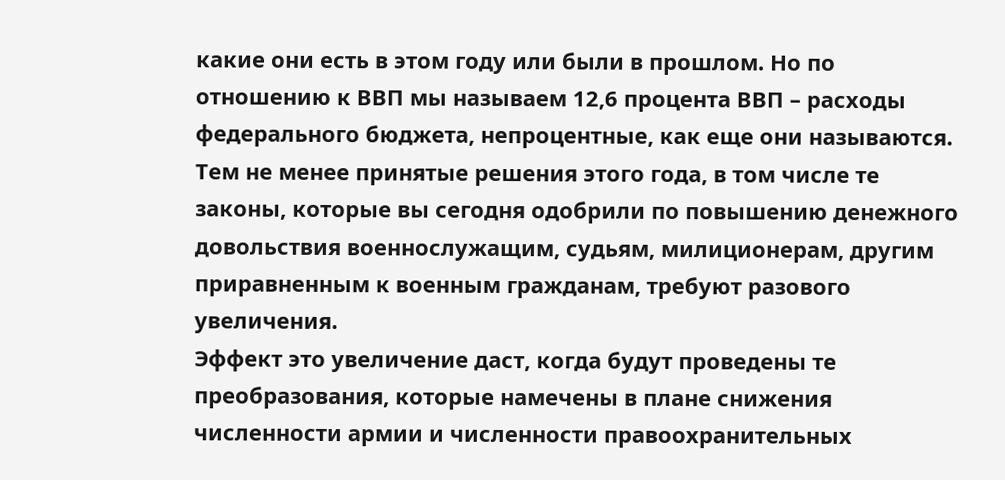какие они есть в этом году или были в прошлом. Но по отношению к ВВП мы называем 12,6 процента ВВП – расходы федерального бюджета, непроцентные, как еще они называются.
Тем не менее принятые решения этого года, в том числе те законы, которые вы сегодня одобрили по повышению денежного довольствия военнослужащим, судьям, милиционерам, другим приравненным к военным гражданам, требуют разового увеличения.
Эффект это увеличение даст, когда будут проведены те преобразования, которые намечены в плане снижения численности армии и численности правоохранительных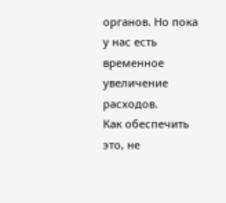органов. Но пока у нас есть временное увеличение расходов.
Как обеспечить это, не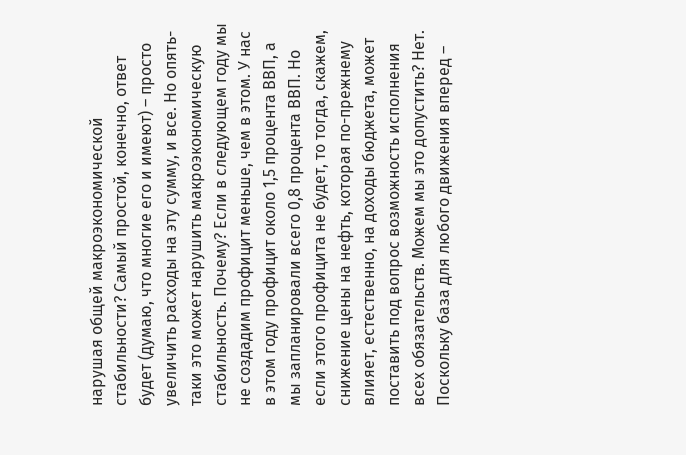нарушая общей макроэкономической стабильности? Самый простой, конечно, ответ будет (думаю, что многие его и имеют) – просто увеличить расходы на эту сумму, и все. Но опять-таки это может нарушить макроэкономическую стабильность. Почему? Если в следующем году мы не создадим профицит меньше, чем в этом. У нас в этом году профицит около 1,5 процента ВВП, а мы запланировали всего 0,8 процента ВВП. Но если этого профицита не будет, то тогда, скажем, снижение цены на нефть, которая по-прежнему влияет, естественно, на доходы бюджета, может поставить под вопрос возможность исполнения всех обязательств. Можем мы это допустить? Нет. Поскольку база для любого движения вперед –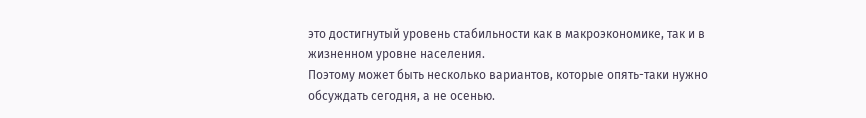это достигнутый уровень стабильности как в макроэкономике, так и в жизненном уровне населения.
Поэтому может быть несколько вариантов, которые опять-таки нужно обсуждать сегодня, а не осенью.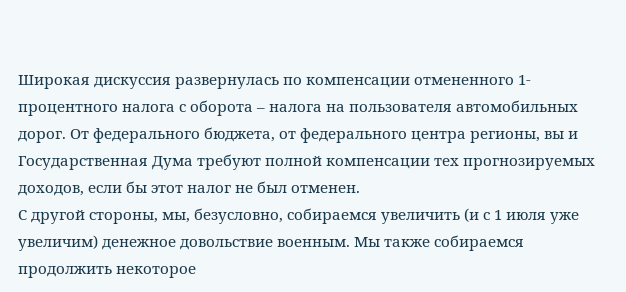Широкая дискуссия развернулась по компенсации отмененного 1-процентного налога с оборота – налога на пользователя автомобильных дорог. От федерального бюджета, от федерального центра регионы, вы и Государственная Дума требуют полной компенсации тех прогнозируемых доходов, если бы этот налог не был отменен.
С другой стороны, мы, безусловно, собираемся увеличить (и с 1 июля уже увеличим) денежное довольствие военным. Мы также собираемся продолжить некоторое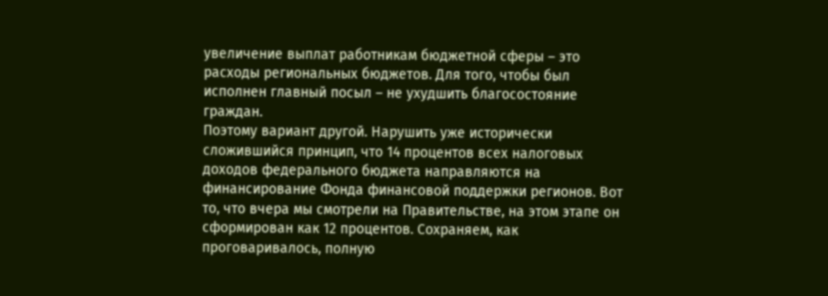увеличение выплат работникам бюджетной сферы – это расходы региональных бюджетов. Для того, чтобы был исполнен главный посыл – не ухудшить благосостояние граждан.
Поэтому вариант другой. Нарушить уже исторически сложившийся принцип, что 14 процентов всех налоговых доходов федерального бюджета направляются на финансирование Фонда финансовой поддержки регионов. Вот то, что вчера мы смотрели на Правительстве, на этом этапе он сформирован как 12 процентов. Сохраняем, как проговаривалось, полную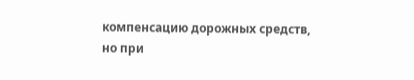компенсацию дорожных средств, но при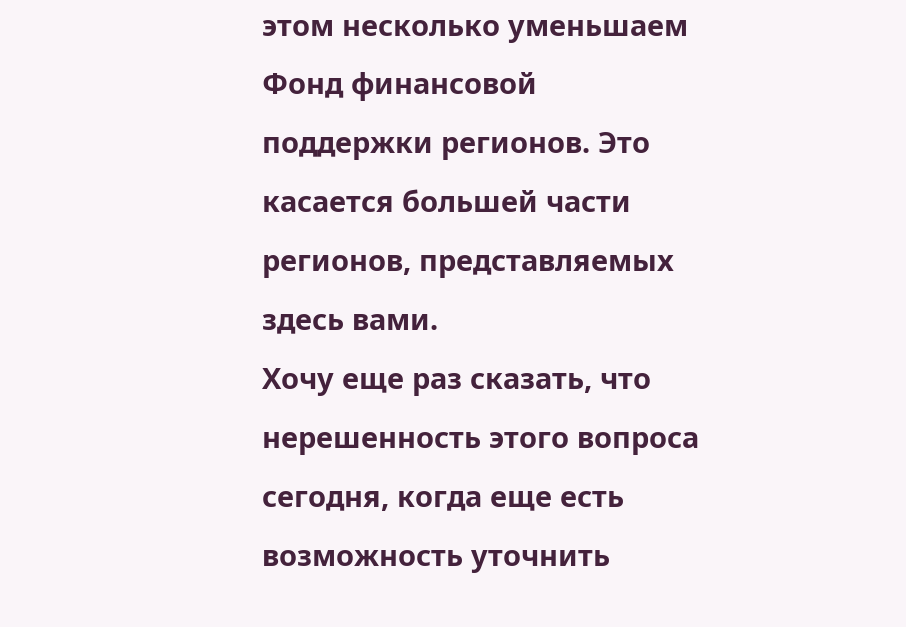этом несколько уменьшаем Фонд финансовой поддержки регионов. Это касается большей части регионов, представляемых здесь вами.
Хочу еще раз сказать, что нерешенность этого вопроса сегодня, когда еще есть возможность уточнить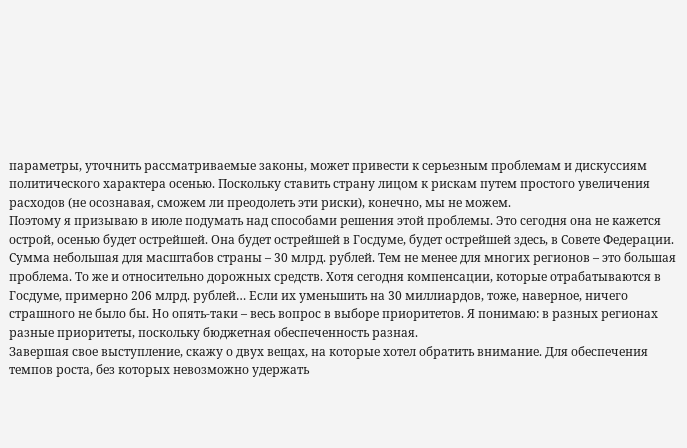параметры, уточнить рассматриваемые законы, может привести к серьезным проблемам и дискуссиям политического характера осенью. Поскольку ставить страну лицом к рискам путем простого увеличения расходов (не осознавая, сможем ли преодолеть эти риски), конечно, мы не можем.
Поэтому я призываю в июле подумать над способами решения этой проблемы. Это сегодня она не кажется острой, осенью будет острейшей. Она будет острейшей в Госдуме, будет острейшей здесь, в Совете Федерации. Сумма небольшая для масштабов страны – 30 млрд. рублей. Тем не менее для многих регионов – это большая проблема. То же и относительно дорожных средств. Хотя сегодня компенсации, которые отрабатываются в Госдуме, примерно 206 млрд. рублей… Если их уменьшить на 30 миллиардов, тоже, наверное, ничего страшного не было бы. Но опять-таки – весь вопрос в выборе приоритетов. Я понимаю: в разных регионах разные приоритеты, поскольку бюджетная обеспеченность разная.
Завершая свое выступление, скажу о двух вещах, на которые хотел обратить внимание. Для обеспечения темпов роста, без которых невозможно удержать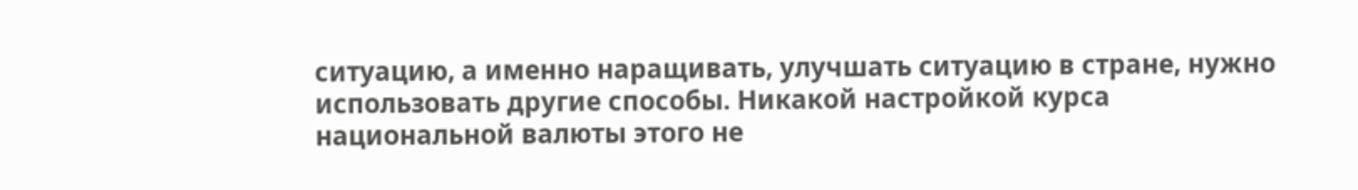ситуацию, а именно наращивать, улучшать ситуацию в стране, нужно использовать другие способы. Никакой настройкой курса национальной валюты этого не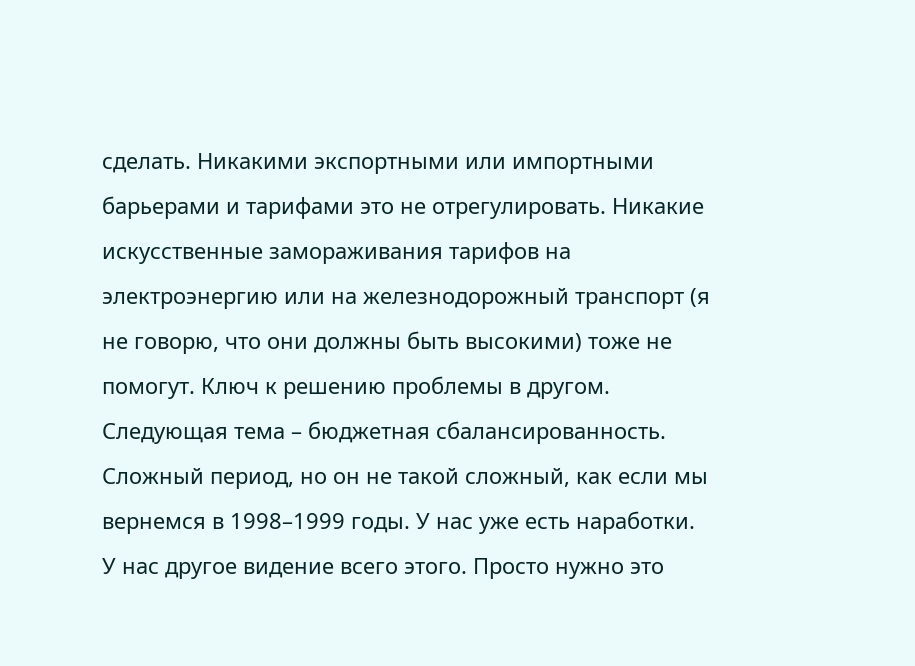сделать. Никакими экспортными или импортными барьерами и тарифами это не отрегулировать. Никакие искусственные замораживания тарифов на электроэнергию или на железнодорожный транспорт (я не говорю, что они должны быть высокими) тоже не помогут. Ключ к решению проблемы в другом.
Следующая тема – бюджетная сбалансированность. Сложный период, но он не такой сложный, как если мы вернемся в 1998–1999 годы. У нас уже есть наработки. У нас другое видение всего этого. Просто нужно это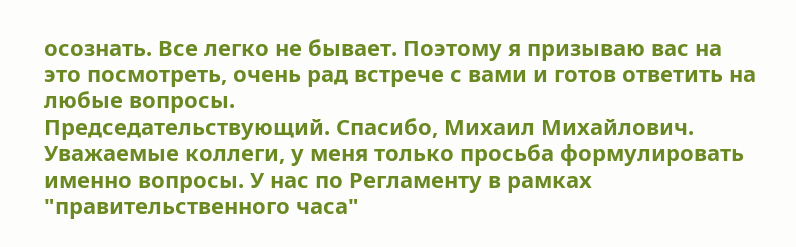осознать. Все легко не бывает. Поэтому я призываю вас на это посмотреть, очень рад встрече с вами и готов ответить на любые вопросы.
Председательствующий. Спасибо, Михаил Михайлович.
Уважаемые коллеги, у меня только просьба формулировать именно вопросы. У нас по Регламенту в рамках "правительственного часа"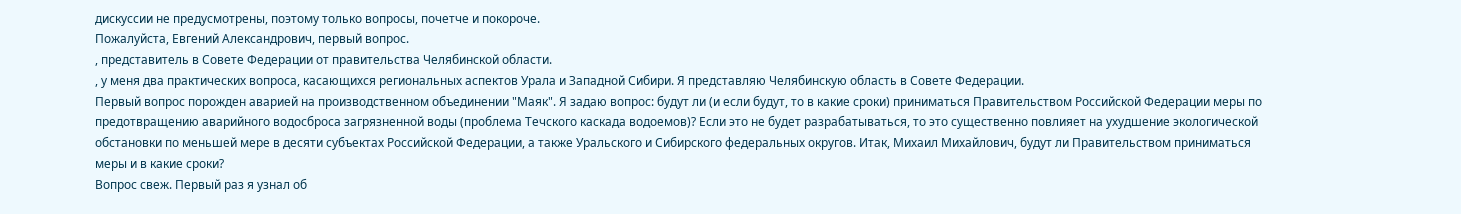дискуссии не предусмотрены, поэтому только вопросы, почетче и покороче.
Пожалуйста, Евгений Александрович, первый вопрос.
, представитель в Совете Федерации от правительства Челябинской области.
, у меня два практических вопроса, касающихся региональных аспектов Урала и Западной Сибири. Я представляю Челябинскую область в Совете Федерации.
Первый вопрос порожден аварией на производственном объединении "Маяк". Я задаю вопрос: будут ли (и если будут, то в какие сроки) приниматься Правительством Российской Федерации меры по предотвращению аварийного водосброса загрязненной воды (проблема Течского каскада водоемов)? Если это не будет разрабатываться, то это существенно повлияет на ухудшение экологической обстановки по меньшей мере в десяти субъектах Российской Федерации, а также Уральского и Сибирского федеральных округов. Итак, Михаил Михайлович, будут ли Правительством приниматься меры и в какие сроки?
Вопрос свеж. Первый раз я узнал об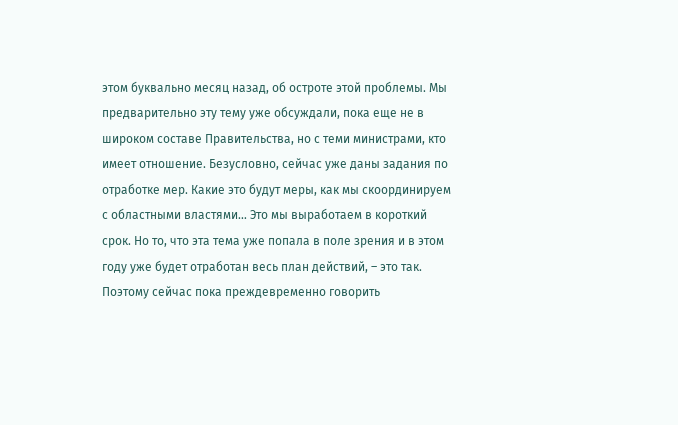этом буквально месяц назад, об остроте этой проблемы. Мы предварительно эту тему уже обсуждали, пока еще не в широком составе Правительства, но с теми министрами, кто имеет отношение. Безусловно, сейчас уже даны задания по отработке мер. Какие это будут меры, как мы скоординируем с областными властями… Это мы выработаем в короткий срок. Но то, что эта тема уже попала в поле зрения и в этом году уже будет отработан весь план действий, – это так. Поэтому сейчас пока преждевременно говорить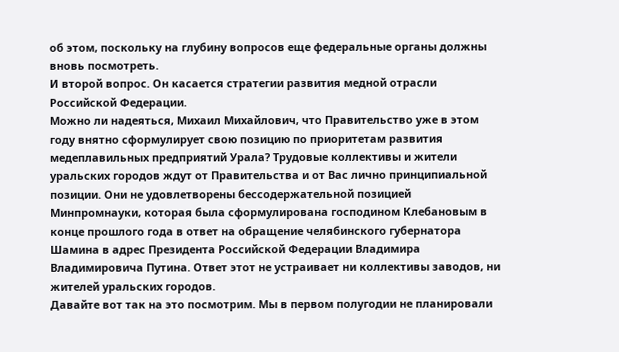об этом, поскольку на глубину вопросов еще федеральные органы должны вновь посмотреть.
И второй вопрос. Он касается стратегии развития медной отрасли Российской Федерации.
Можно ли надеяться, Михаил Михайлович, что Правительство уже в этом году внятно сформулирует свою позицию по приоритетам развития медеплавильных предприятий Урала? Трудовые коллективы и жители уральских городов ждут от Правительства и от Вас лично принципиальной позиции. Они не удовлетворены бессодержательной позицией Минпромнауки, которая была сформулирована господином Клебановым в конце прошлого года в ответ на обращение челябинского губернатора Шамина в адрес Президента Российской Федерации Владимира Владимировича Путина. Ответ этот не устраивает ни коллективы заводов, ни жителей уральских городов.
Давайте вот так на это посмотрим. Мы в первом полугодии не планировали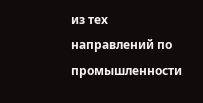из тех направлений по промышленности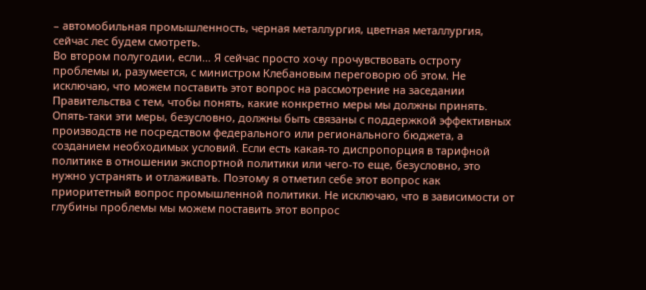– автомобильная промышленность, черная металлургия, цветная металлургия, сейчас лес будем смотреть.
Во втором полугодии, если… Я сейчас просто хочу прочувствовать остроту проблемы и, разумеется, с министром Клебановым переговорю об этом. Не исключаю, что можем поставить этот вопрос на рассмотрение на заседании Правительства с тем, чтобы понять, какие конкретно меры мы должны принять. Опять-таки эти меры, безусловно, должны быть связаны с поддержкой эффективных производств не посредством федерального или регионального бюджета, а созданием необходимых условий. Если есть какая-то диспропорция в тарифной политике в отношении экспортной политики или чего-то еще, безусловно, это нужно устранять и отлаживать. Поэтому я отметил себе этот вопрос как приоритетный вопрос промышленной политики. Не исключаю, что в зависимости от глубины проблемы мы можем поставить этот вопрос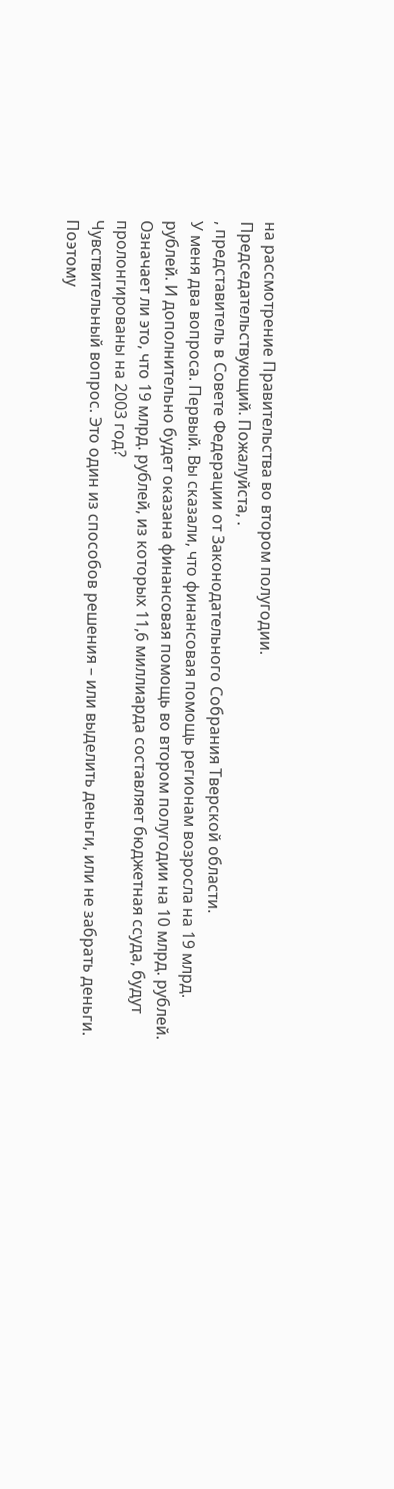на рассмотрение Правительства во втором полугодии.
Председательствующий. Пожалуйста, .
, представитель в Совете Федерации от Законодательного Собрания Тверской области.
У меня два вопроса. Первый. Вы сказали, что финансовая помощь регионам возросла на 19 млрд. рублей. И дополнительно будет оказана финансовая помощь во втором полугодии на 10 млрд. рублей. Означает ли это, что 19 млрд. рублей, из которых 11,6 миллиарда составляет бюджетная ссуда, будут пролонгированы на 2003 год?
Чувствительный вопрос. Это один из способов решения – или выделить деньги, или не забрать деньги. Поэтому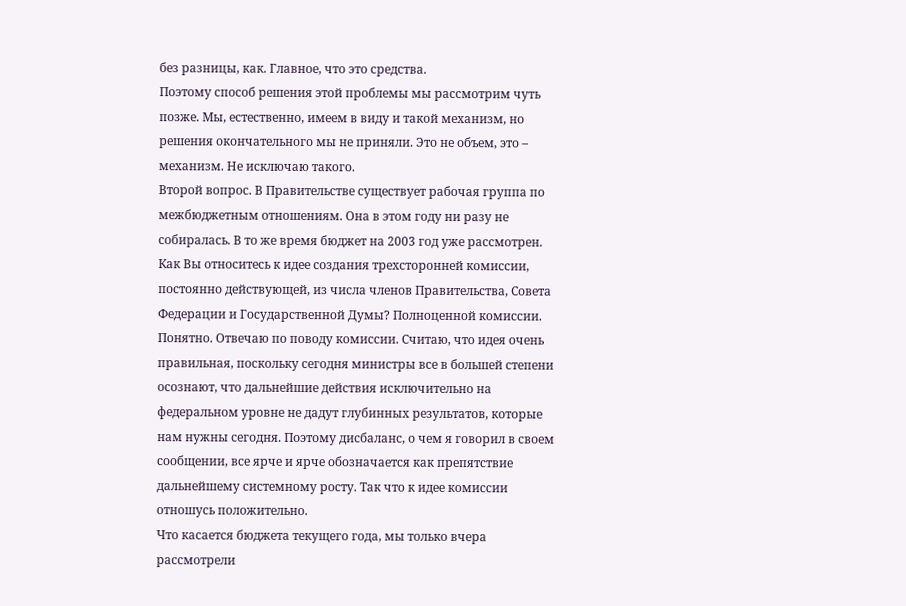без разницы, как. Главное, что это средства.
Поэтому способ решения этой проблемы мы рассмотрим чуть позже. Мы, естественно, имеем в виду и такой механизм, но решения окончательного мы не приняли. Это не объем, это – механизм. Не исключаю такого.
Второй вопрос. В Правительстве существует рабочая группа по межбюджетным отношениям. Она в этом году ни разу не собиралась. В то же время бюджет на 2003 год уже рассмотрен.
Как Вы относитесь к идее создания трехсторонней комиссии, постоянно действующей, из числа членов Правительства, Совета Федерации и Государственной Думы? Полноценной комиссии.
Понятно. Отвечаю по поводу комиссии. Считаю, что идея очень правильная, поскольку сегодня министры все в большей степени осознают, что дальнейшие действия исключительно на федеральном уровне не дадут глубинных результатов, которые нам нужны сегодня. Поэтому дисбаланс, о чем я говорил в своем сообщении, все ярче и ярче обозначается как препятствие дальнейшему системному росту. Так что к идее комиссии отношусь положительно.
Что касается бюджета текущего года, мы только вчера рассмотрели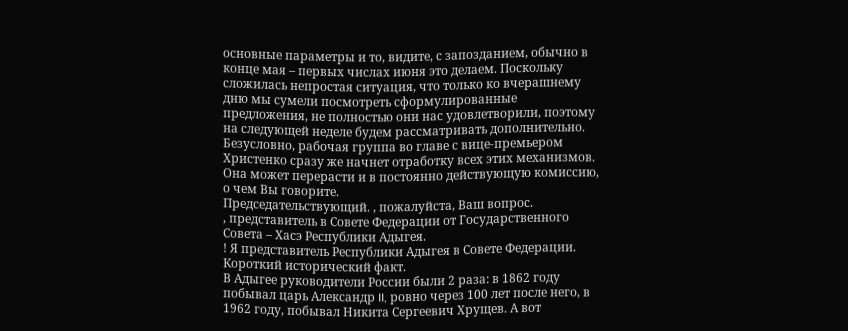основные параметры и то, видите, с запозданием, обычно в конце мая – первых числах июня это делаем. Поскольку сложилась непростая ситуация, что только ко вчерашнему дню мы сумели посмотреть сформулированные предложения, не полностью они нас удовлетворили, поэтому на следующей неделе будем рассматривать дополнительно.
Безусловно, рабочая группа во главе с вице-премьером Христенко сразу же начнет отработку всех этих механизмов. Она может перерасти и в постоянно действующую комиссию, о чем Вы говорите.
Председательствующий. , пожалуйста, Ваш вопрос.
, представитель в Совете Федерации от Государственного Совета – Хасэ Республики Адыгея.
! Я представитель Республики Адыгея в Совете Федерации. Короткий исторический факт.
В Адыгее руководители России были 2 раза: в 1862 году побывал царь Александр II, ровно через 100 лет после него, в 1962 году, побывал Никита Сергеевич Хрущев. А вот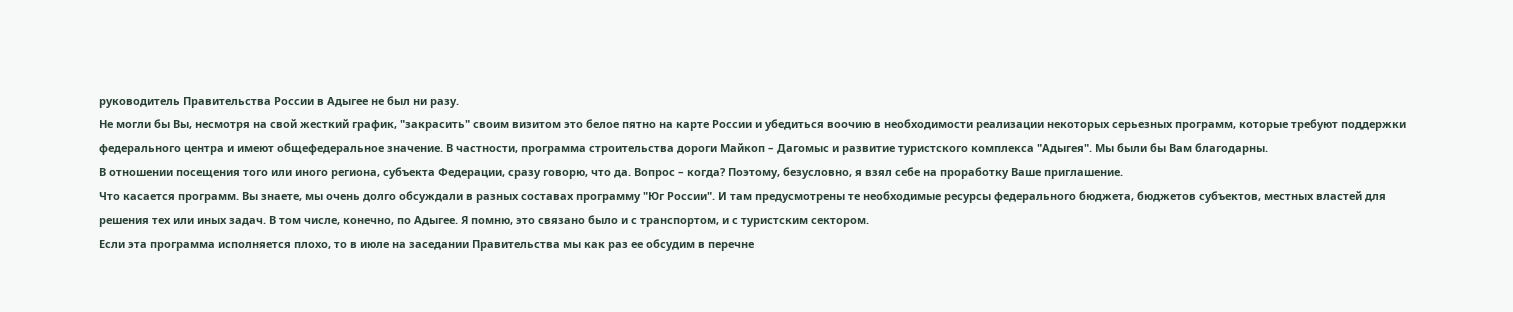руководитель Правительства России в Адыгее не был ни разу.
Не могли бы Вы, несмотря на свой жесткий график, "закрасить" своим визитом это белое пятно на карте России и убедиться воочию в необходимости реализации некоторых серьезных программ, которые требуют поддержки федерального центра и имеют общефедеральное значение. В частности, программа строительства дороги Майкоп – Дагомыс и развитие туристского комплекса "Адыгея". Мы были бы Вам благодарны.
В отношении посещения того или иного региона, субъекта Федерации, сразу говорю, что да. Вопрос – когда? Поэтому, безусловно, я взял себе на проработку Ваше приглашение.
Что касается программ. Вы знаете, мы очень долго обсуждали в разных составах программу "Юг России". И там предусмотрены те необходимые ресурсы федерального бюджета, бюджетов субъектов, местных властей для решения тех или иных задач. В том числе, конечно, по Адыгее. Я помню, это связано было и с транспортом, и с туристским сектором.
Если эта программа исполняется плохо, то в июле на заседании Правительства мы как раз ее обсудим в перечне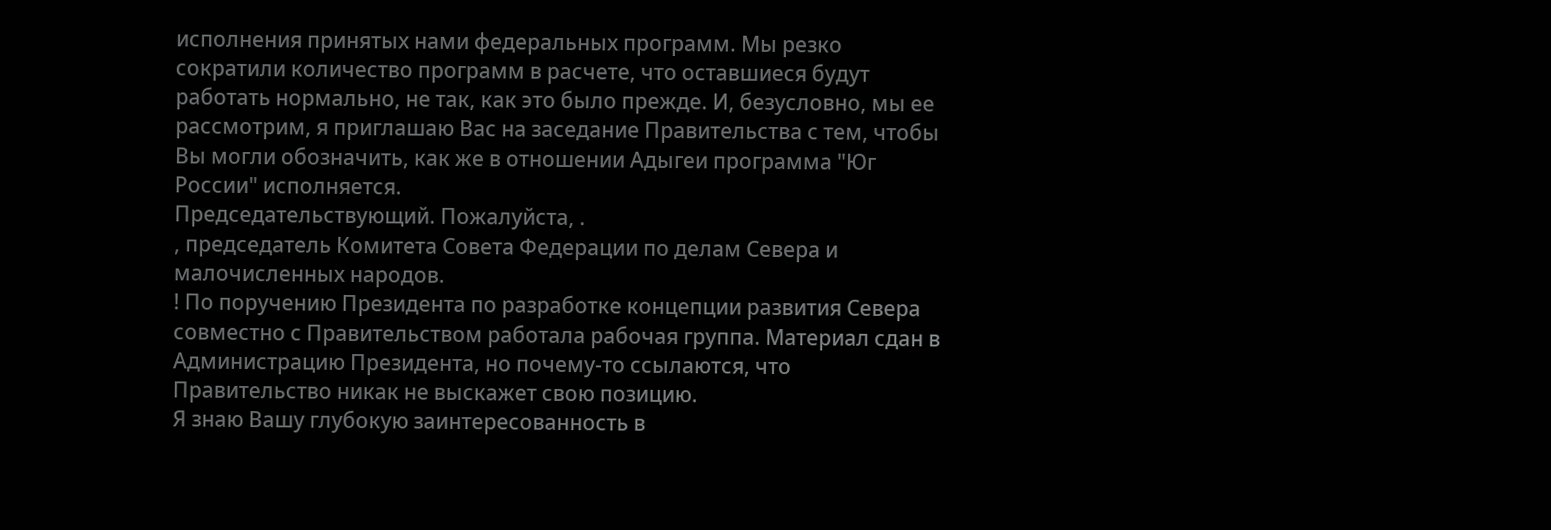исполнения принятых нами федеральных программ. Мы резко сократили количество программ в расчете, что оставшиеся будут работать нормально, не так, как это было прежде. И, безусловно, мы ее рассмотрим, я приглашаю Вас на заседание Правительства с тем, чтобы Вы могли обозначить, как же в отношении Адыгеи программа "Юг России" исполняется.
Председательствующий. Пожалуйста, .
, председатель Комитета Совета Федерации по делам Севера и малочисленных народов.
! По поручению Президента по разработке концепции развития Севера совместно с Правительством работала рабочая группа. Материал сдан в Администрацию Президента, но почему-то ссылаются, что Правительство никак не выскажет свою позицию.
Я знаю Вашу глубокую заинтересованность в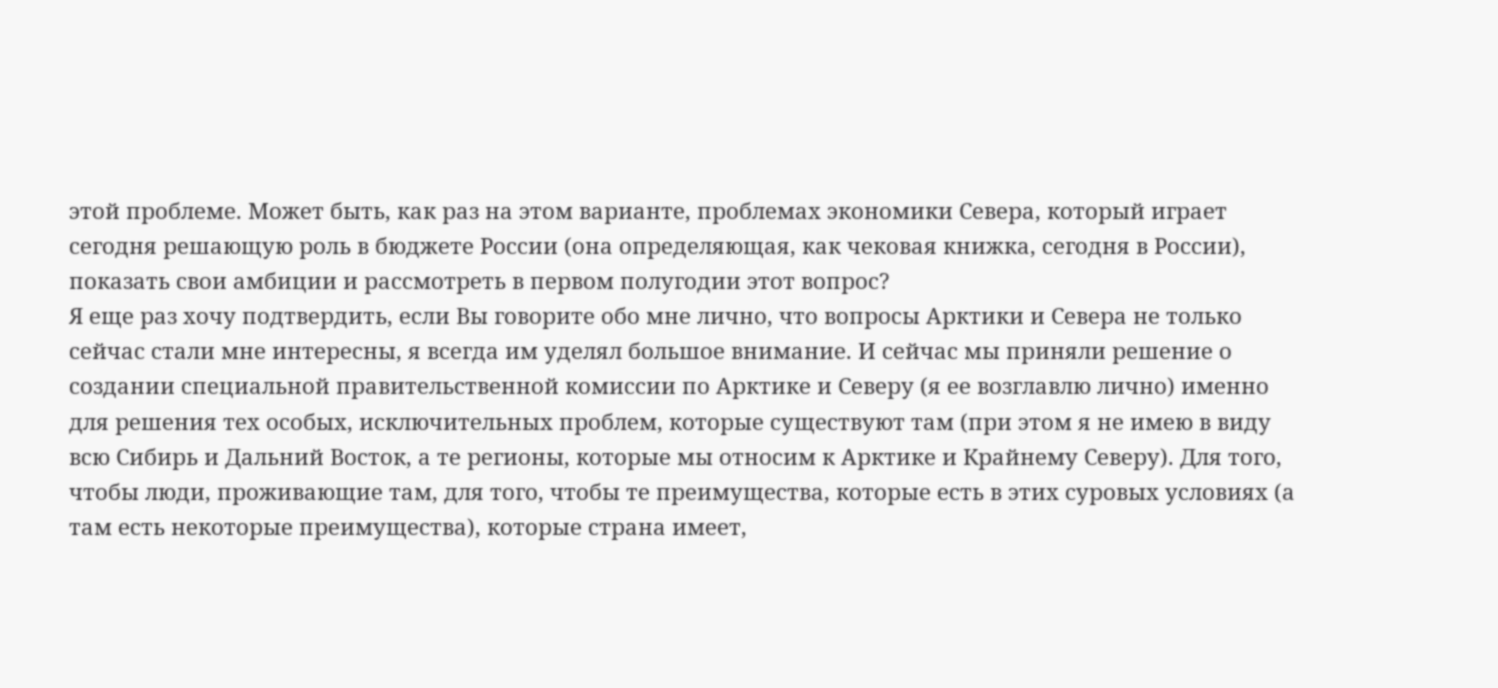этой проблеме. Может быть, как раз на этом варианте, проблемах экономики Севера, который играет сегодня решающую роль в бюджете России (она определяющая, как чековая книжка, сегодня в России), показать свои амбиции и рассмотреть в первом полугодии этот вопрос?
Я еще раз хочу подтвердить, если Вы говорите обо мне лично, что вопросы Арктики и Севера не только сейчас стали мне интересны, я всегда им уделял большое внимание. И сейчас мы приняли решение о создании специальной правительственной комиссии по Арктике и Северу (я ее возглавлю лично) именно для решения тех особых, исключительных проблем, которые существуют там (при этом я не имею в виду всю Сибирь и Дальний Восток, а те регионы, которые мы относим к Арктике и Крайнему Северу). Для того, чтобы люди, проживающие там, для того, чтобы те преимущества, которые есть в этих суровых условиях (а там есть некоторые преимущества), которые страна имеет,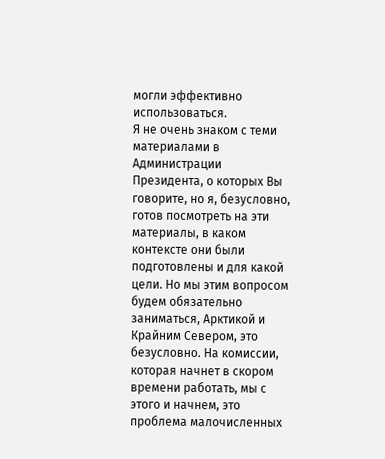могли эффективно использоваться.
Я не очень знаком с теми материалами в Администрации Президента, о которых Вы говорите, но я, безусловно, готов посмотреть на эти материалы, в каком контексте они были подготовлены и для какой цели. Но мы этим вопросом будем обязательно заниматься, Арктикой и Крайним Севером, это безусловно. На комиссии, которая начнет в скором времени работать, мы с этого и начнем, это проблема малочисленных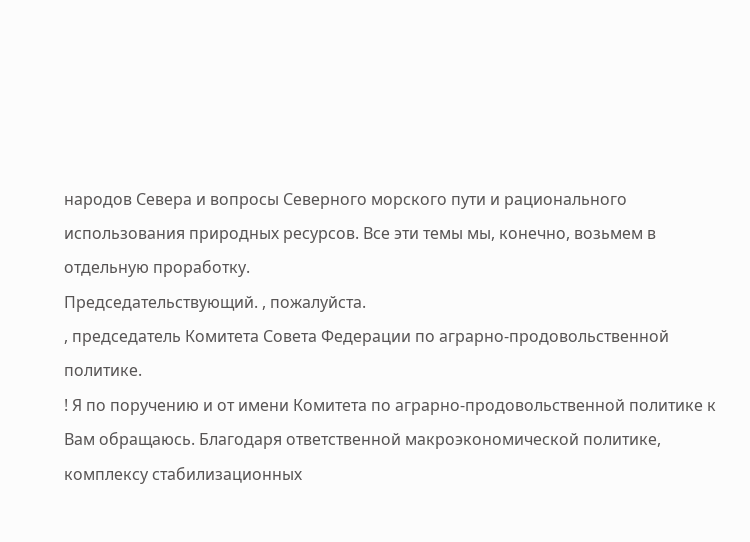народов Севера и вопросы Северного морского пути и рационального использования природных ресурсов. Все эти темы мы, конечно, возьмем в отдельную проработку.
Председательствующий. , пожалуйста.
, председатель Комитета Совета Федерации по аграрно-продовольственной политике.
! Я по поручению и от имени Комитета по аграрно-продовольственной политике к Вам обращаюсь. Благодаря ответственной макроэкономической политике, комплексу стабилизационных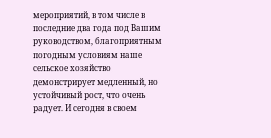мероприятий, в том числе в последние два года под Вашим руководством, благоприятным погодным условиям наше сельское хозяйство демонстрирует медленный, но устойчивый рост, что очень радует. И сегодня в своем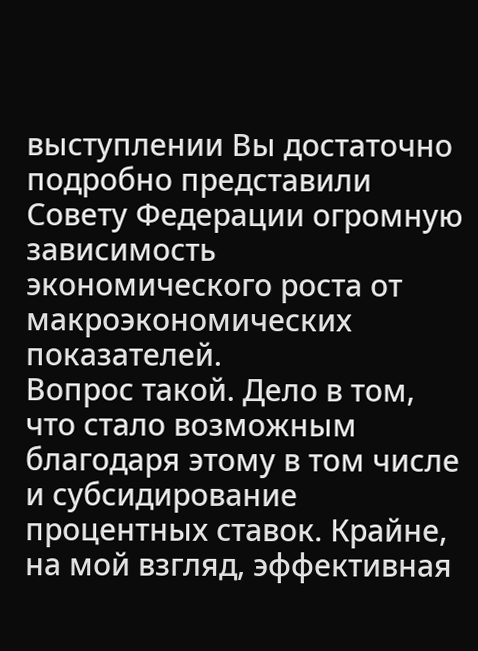выступлении Вы достаточно подробно представили Совету Федерации огромную зависимость экономического роста от макроэкономических показателей.
Вопрос такой. Дело в том, что стало возможным благодаря этому в том числе и субсидирование процентных ставок. Крайне, на мой взгляд, эффективная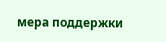мера поддержки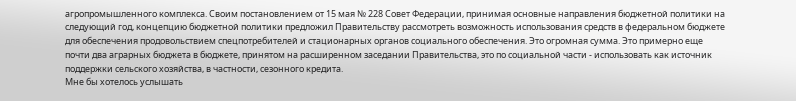агропромышленного комплекса. Своим постановлением от 15 мая № 228 Совет Федерации, принимая основные направления бюджетной политики на следующий год, концепцию бюджетной политики предложил Правительству рассмотреть возможность использования средств в федеральном бюджете для обеспечения продовольствием спецпотребителей и стационарных органов социального обеспечения. Это огромная сумма. Это примерно еще почти два аграрных бюджета в бюджете, принятом на расширенном заседании Правительства, это по социальной части - использовать как источник поддержки сельского хозяйства, в частности, сезонного кредита.
Мне бы хотелось услышать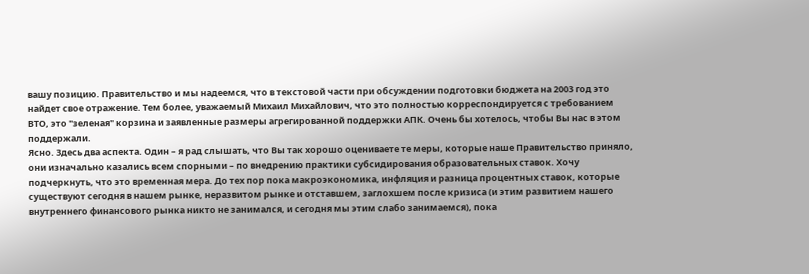вашу позицию. Правительство и мы надеемся, что в текстовой части при обсуждении подготовки бюджета на 2003 год это найдет свое отражение. Тем более, уважаемый Михаил Михайлович, что это полностью корреспондируется с требованием ВТО, это "зеленая" корзина и заявленные размеры агрегированной поддержки АПК. Очень бы хотелось, чтобы Вы нас в этом поддержали.
Ясно. Здесь два аспекта. Один – я рад слышать, что Вы так хорошо оцениваете те меры, которые наше Правительство приняло, они изначально казались всем спорными – по внедрению практики субсидирования образовательных ставок. Хочу подчеркнуть, что это временная мера. До тех пор пока макроэкономика, инфляция и разница процентных ставок, которые существуют сегодня в нашем рынке, неразвитом рынке и отставшем, заглохшем после кризиса (и этим развитием нашего внутреннего финансового рынка никто не занимался, и сегодня мы этим слабо занимаемся), пока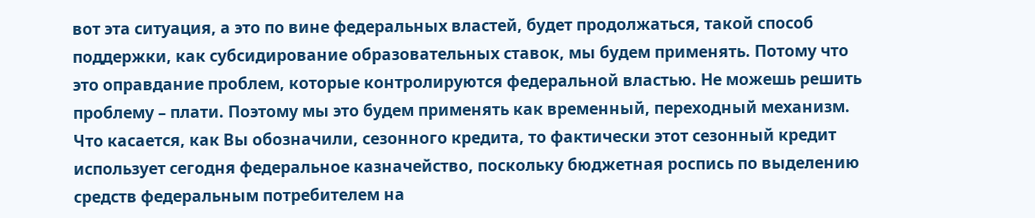вот эта ситуация, а это по вине федеральных властей, будет продолжаться, такой способ поддержки, как субсидирование образовательных ставок, мы будем применять. Потому что это оправдание проблем, которые контролируются федеральной властью. Не можешь решить проблему – плати. Поэтому мы это будем применять как временный, переходный механизм.
Что касается, как Вы обозначили, сезонного кредита, то фактически этот сезонный кредит использует сегодня федеральное казначейство, поскольку бюджетная роспись по выделению средств федеральным потребителем на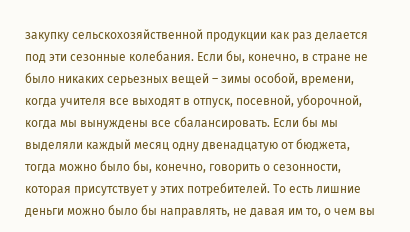закупку сельскохозяйственной продукции как раз делается под эти сезонные колебания. Если бы, конечно, в стране не было никаких серьезных вещей – зимы особой, времени, когда учителя все выходят в отпуск, посевной, уборочной, когда мы вынуждены все сбалансировать. Если бы мы выделяли каждый месяц одну двенадцатую от бюджета, тогда можно было бы, конечно, говорить о сезонности, которая присутствует у этих потребителей. То есть лишние деньги можно было бы направлять, не давая им то, о чем вы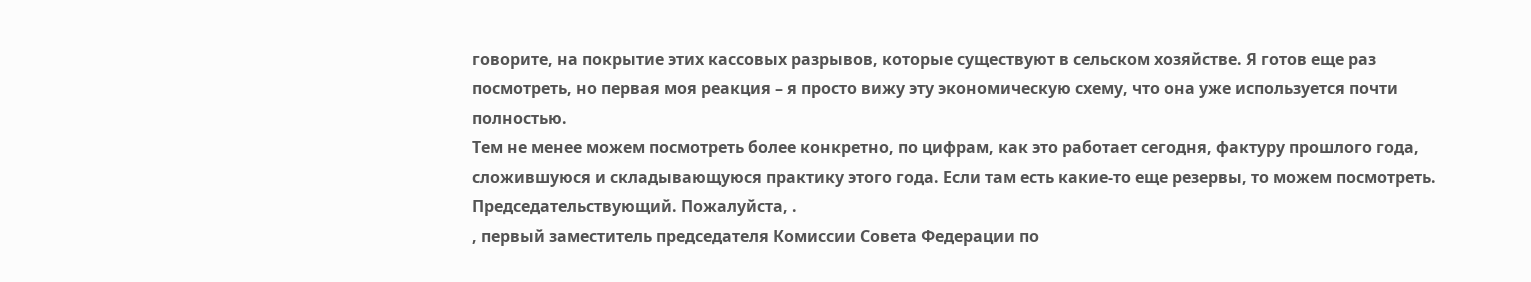говорите, на покрытие этих кассовых разрывов, которые существуют в сельском хозяйстве. Я готов еще раз посмотреть, но первая моя реакция – я просто вижу эту экономическую схему, что она уже используется почти полностью.
Тем не менее можем посмотреть более конкретно, по цифрам, как это работает сегодня, фактуру прошлого года, сложившуюся и складывающуюся практику этого года. Если там есть какие-то еще резервы, то можем посмотреть.
Председательствующий. Пожалуйста, .
, первый заместитель председателя Комиссии Совета Федерации по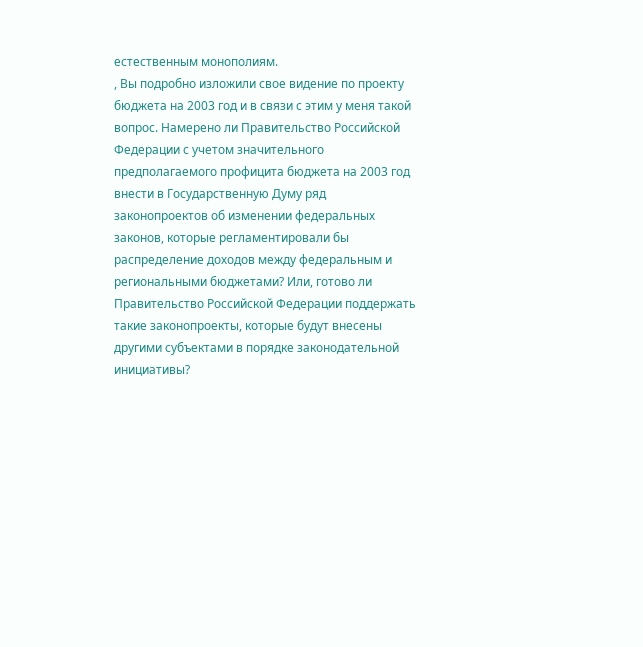естественным монополиям.
, Вы подробно изложили свое видение по проекту бюджета на 2003 год и в связи с этим у меня такой вопрос. Намерено ли Правительство Российской Федерации с учетом значительного предполагаемого профицита бюджета на 2003 год внести в Государственную Думу ряд законопроектов об изменении федеральных законов, которые регламентировали бы распределение доходов между федеральным и региональными бюджетами? Или, готово ли Правительство Российской Федерации поддержать такие законопроекты, которые будут внесены другими субъектами в порядке законодательной инициативы?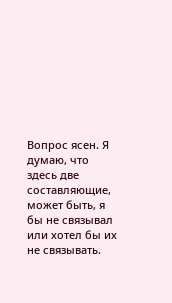Вопрос ясен. Я думаю, что здесь две составляющие, может быть, я бы не связывал или хотел бы их не связывать.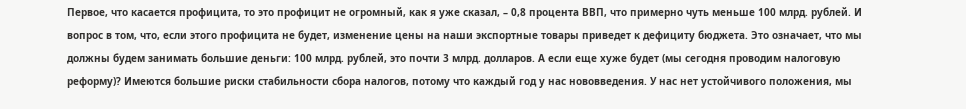Первое, что касается профицита, то это профицит не огромный, как я уже сказал, – 0,8 процента ВВП, что примерно чуть меньше 100 млрд. рублей. И вопрос в том, что, если этого профицита не будет, изменение цены на наши экспортные товары приведет к дефициту бюджета. Это означает, что мы должны будем занимать большие деньги: 100 млрд. рублей, это почти 3 млрд. долларов. А если еще хуже будет (мы сегодня проводим налоговую реформу)? Имеются большие риски стабильности сбора налогов, потому что каждый год у нас нововведения. У нас нет устойчивого положения, мы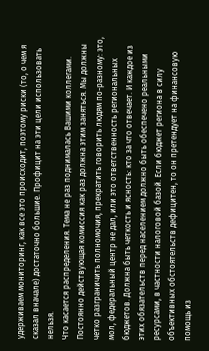удерживаем мониторинг, как все это происходит, поэтому риски (то, о чем я сказал вначале) достаточно большие. Профицит на эти цели использовать нельзя.
Что касается распределения. Тема не раз поднималась Вашими коллегами. Постоянно действующая комиссия как раз должна этим заняться. Мы должны четко разграничить полномочия, прекратить говорить людям по-разному: это, мол, федеральный центр не дал, или это ответственность региональных бюджетов. Должна быть четкость и ясность: кто за что отвечает. И каждое из этих обязательств перед населением должно быть обеспечено реальными ресурсами, в частности налоговой базой. Если бюджет региона в силу объективных обстоятельств дефицитен, то он претендует на финансовую помощь из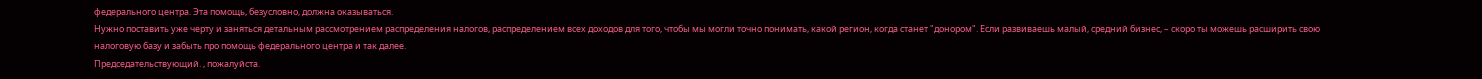федерального центра. Эта помощь, безусловно, должна оказываться.
Нужно поставить уже черту и заняться детальным рассмотрением распределения налогов, распределением всех доходов для того, чтобы мы могли точно понимать, какой регион, когда станет "донором". Если развиваешь малый, средний бизнес, – скоро ты можешь расширить свою налоговую базу и забыть про помощь федерального центра и так далее.
Председательствующий. , пожалуйста.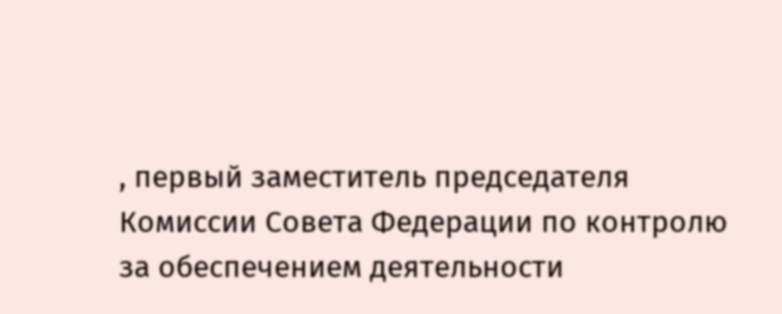, первый заместитель председателя Комиссии Совета Федерации по контролю за обеспечением деятельности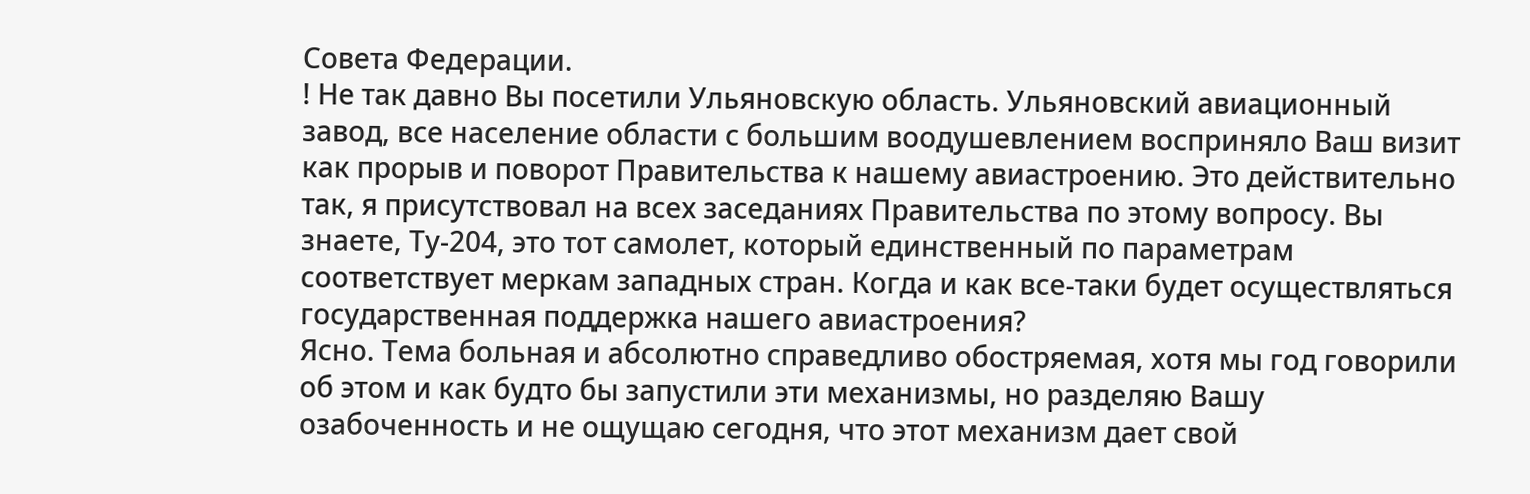Совета Федерации.
! Не так давно Вы посетили Ульяновскую область. Ульяновский авиационный завод, все население области с большим воодушевлением восприняло Ваш визит как прорыв и поворот Правительства к нашему авиастроению. Это действительно так, я присутствовал на всех заседаниях Правительства по этому вопросу. Вы знаете, Ту-204, это тот самолет, который единственный по параметрам соответствует меркам западных стран. Когда и как все-таки будет осуществляться государственная поддержка нашего авиастроения?
Ясно. Тема больная и абсолютно справедливо обостряемая, хотя мы год говорили об этом и как будто бы запустили эти механизмы, но разделяю Вашу озабоченность и не ощущаю сегодня, что этот механизм дает свой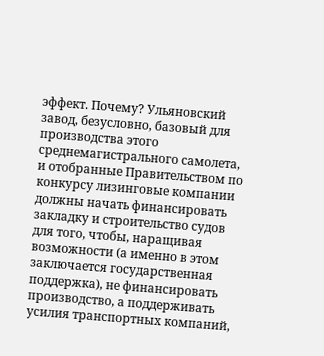эффект. Почему? Ульяновский завод, безусловно, базовый для производства этого среднемагистрального самолета, и отобранные Правительством по конкурсу лизинговые компании должны начать финансировать закладку и строительство судов для того, чтобы, наращивая возможности (а именно в этом заключается государственная поддержка), не финансировать производство, а поддерживать усилия транспортных компаний,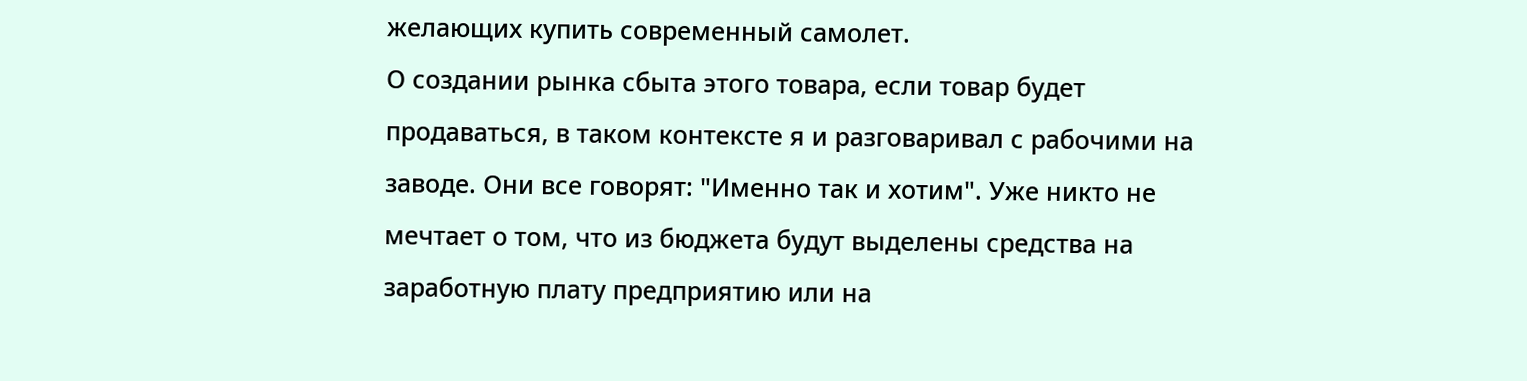желающих купить современный самолет.
О создании рынка сбыта этого товара, если товар будет продаваться, в таком контексте я и разговаривал с рабочими на заводе. Они все говорят: "Именно так и хотим". Уже никто не мечтает о том, что из бюджета будут выделены средства на заработную плату предприятию или на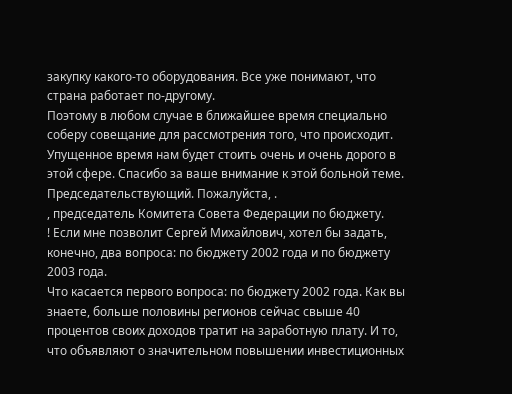закупку какого-то оборудования. Все уже понимают, что страна работает по-другому.
Поэтому в любом случае в ближайшее время специально соберу совещание для рассмотрения того, что происходит. Упущенное время нам будет стоить очень и очень дорого в этой сфере. Спасибо за ваше внимание к этой больной теме.
Председательствующий. Пожалуйста, .
, председатель Комитета Совета Федерации по бюджету.
! Если мне позволит Сергей Михайлович, хотел бы задать, конечно, два вопроса: по бюджету 2002 года и по бюджету 2003 года.
Что касается первого вопроса: по бюджету 2002 года. Как вы знаете, больше половины регионов сейчас свыше 40 процентов своих доходов тратит на заработную плату. И то, что объявляют о значительном повышении инвестиционных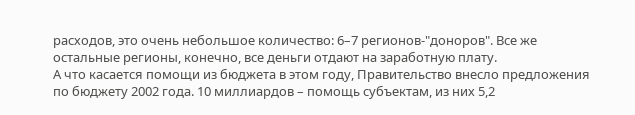расходов, это очень небольшое количество: 6–7 регионов-"доноров". Все же остальные регионы, конечно, все деньги отдают на заработную плату.
А что касается помощи из бюджета в этом году, Правительство внесло предложения по бюджету 2002 года. 10 миллиардов – помощь субъектам, из них 5,2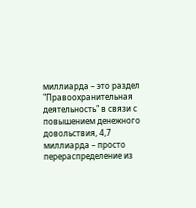миллиарда – это раздел "Правоохранительная деятельность" в связи с повышением денежного довольствия, 4,7 миллиарда – просто перераспределение из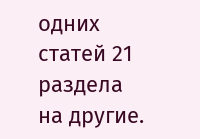одних статей 21 раздела на другие.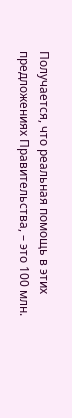Получается, что реальная помощь в этих предложениях Правительства, – это 100 млн.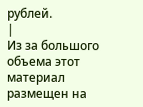рублей.
|
Из за большого объема этот материал размещен на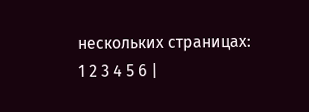нескольких страницах:
1 2 3 4 5 6 |